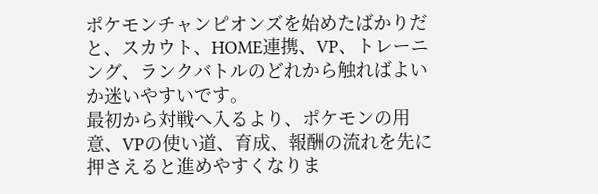ポケモンチャンピオンズを始めたばかりだと、スカウト、HOME連携、VP、トレーニング、ランクバトルのどれから触ればよいか迷いやすいです。
最初から対戦へ入るより、ポケモンの用意、VPの使い道、育成、報酬の流れを先に押さえると進めやすくなりま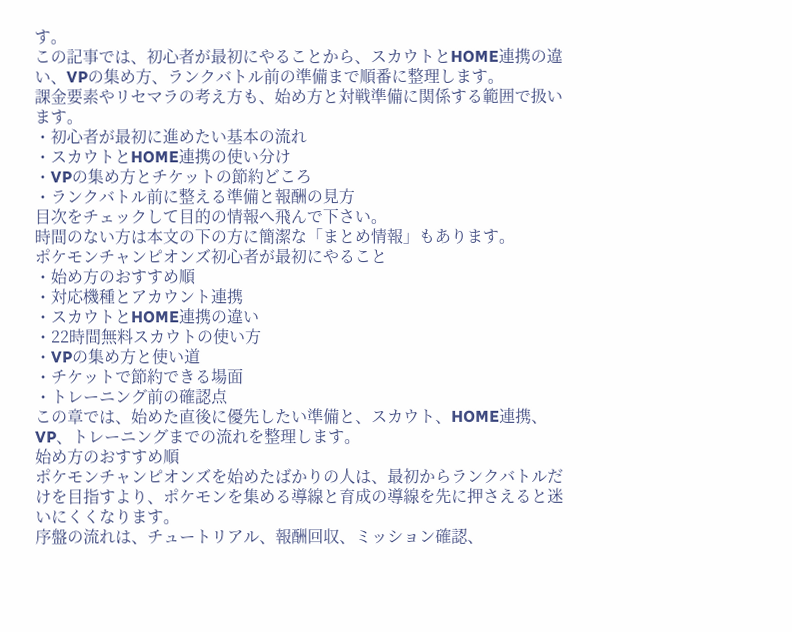す。
この記事では、初心者が最初にやることから、スカウトとHOME連携の違い、VPの集め方、ランクバトル前の準備まで順番に整理します。
課金要素やリセマラの考え方も、始め方と対戦準備に関係する範囲で扱います。
・初心者が最初に進めたい基本の流れ
・スカウトとHOME連携の使い分け
・VPの集め方とチケットの節約どころ
・ランクバトル前に整える準備と報酬の見方
目次をチェックして目的の情報へ飛んで下さい。
時間のない方は本文の下の方に簡潔な「まとめ情報」もあります。
ポケモンチャンピオンズ初心者が最初にやること
・始め方のおすすめ順
・対応機種とアカウント連携
・スカウトとHOME連携の違い
・22時間無料スカウトの使い方
・VPの集め方と使い道
・チケットで節約できる場面
・トレーニング前の確認点
この章では、始めた直後に優先したい準備と、スカウト、HOME連携、VP、トレーニングまでの流れを整理します。
始め方のおすすめ順
ポケモンチャンピオンズを始めたばかりの人は、最初からランクバトルだけを目指すより、ポケモンを集める導線と育成の導線を先に押さえると迷いにくくなります。
序盤の流れは、チュートリアル、報酬回収、ミッション確認、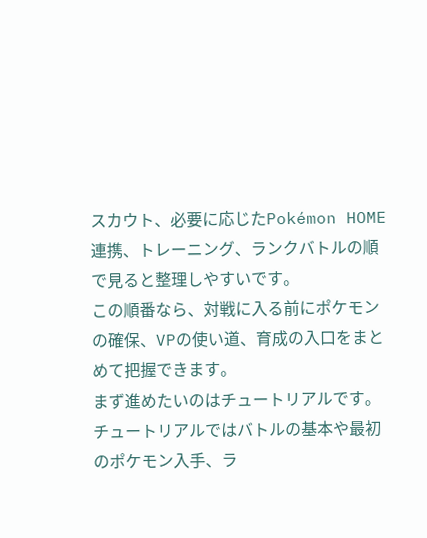スカウト、必要に応じたPokémon HOME連携、トレーニング、ランクバトルの順で見ると整理しやすいです。
この順番なら、対戦に入る前にポケモンの確保、VPの使い道、育成の入口をまとめて把握できます。
まず進めたいのはチュートリアルです。
チュートリアルではバトルの基本や最初のポケモン入手、ラ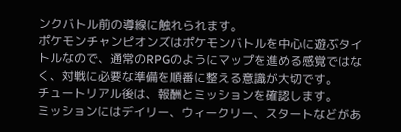ンクバトル前の導線に触れられます。
ポケモンチャンピオンズはポケモンバトルを中心に遊ぶタイトルなので、通常のRPGのようにマップを進める感覚ではなく、対戦に必要な準備を順番に整える意識が大切です。
チュートリアル後は、報酬とミッションを確認します。
ミッションにはデイリー、ウィークリー、スタートなどがあ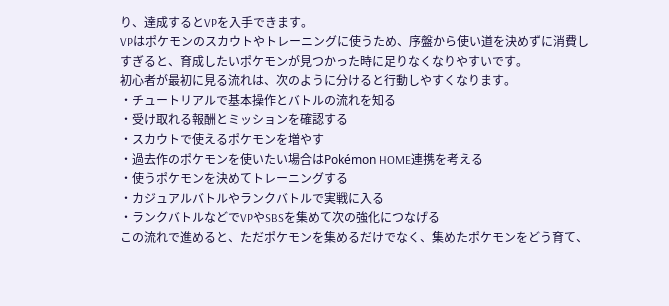り、達成するとVPを入手できます。
VPはポケモンのスカウトやトレーニングに使うため、序盤から使い道を決めずに消費しすぎると、育成したいポケモンが見つかった時に足りなくなりやすいです。
初心者が最初に見る流れは、次のように分けると行動しやすくなります。
・チュートリアルで基本操作とバトルの流れを知る
・受け取れる報酬とミッションを確認する
・スカウトで使えるポケモンを増やす
・過去作のポケモンを使いたい場合はPokémon HOME連携を考える
・使うポケモンを決めてトレーニングする
・カジュアルバトルやランクバトルで実戦に入る
・ランクバトルなどでVPやSBSを集めて次の強化につなげる
この流れで進めると、ただポケモンを集めるだけでなく、集めたポケモンをどう育て、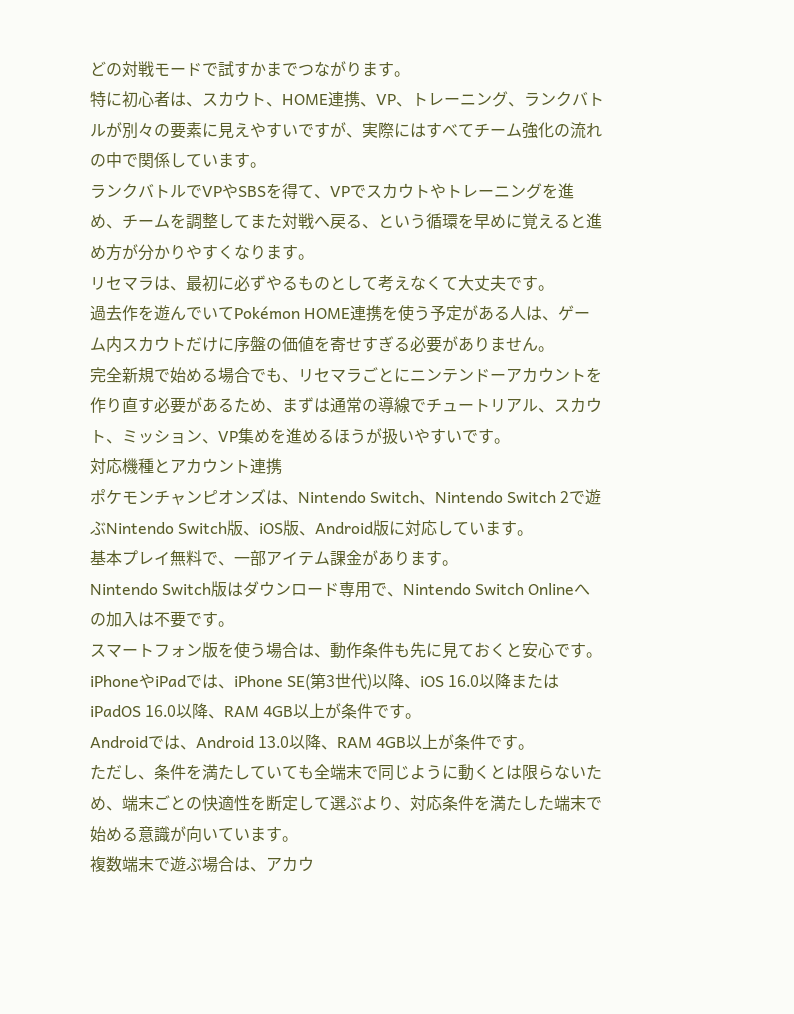どの対戦モードで試すかまでつながります。
特に初心者は、スカウト、HOME連携、VP、トレーニング、ランクバトルが別々の要素に見えやすいですが、実際にはすべてチーム強化の流れの中で関係しています。
ランクバトルでVPやSBSを得て、VPでスカウトやトレーニングを進め、チームを調整してまた対戦へ戻る、という循環を早めに覚えると進め方が分かりやすくなります。
リセマラは、最初に必ずやるものとして考えなくて大丈夫です。
過去作を遊んでいてPokémon HOME連携を使う予定がある人は、ゲーム内スカウトだけに序盤の価値を寄せすぎる必要がありません。
完全新規で始める場合でも、リセマラごとにニンテンドーアカウントを作り直す必要があるため、まずは通常の導線でチュートリアル、スカウト、ミッション、VP集めを進めるほうが扱いやすいです。
対応機種とアカウント連携
ポケモンチャンピオンズは、Nintendo Switch、Nintendo Switch 2で遊ぶNintendo Switch版、iOS版、Android版に対応しています。
基本プレイ無料で、一部アイテム課金があります。
Nintendo Switch版はダウンロード専用で、Nintendo Switch Onlineへの加入は不要です。
スマートフォン版を使う場合は、動作条件も先に見ておくと安心です。
iPhoneやiPadでは、iPhone SE(第3世代)以降、iOS 16.0以降またはiPadOS 16.0以降、RAM 4GB以上が条件です。
Androidでは、Android 13.0以降、RAM 4GB以上が条件です。
ただし、条件を満たしていても全端末で同じように動くとは限らないため、端末ごとの快適性を断定して選ぶより、対応条件を満たした端末で始める意識が向いています。
複数端末で遊ぶ場合は、アカウ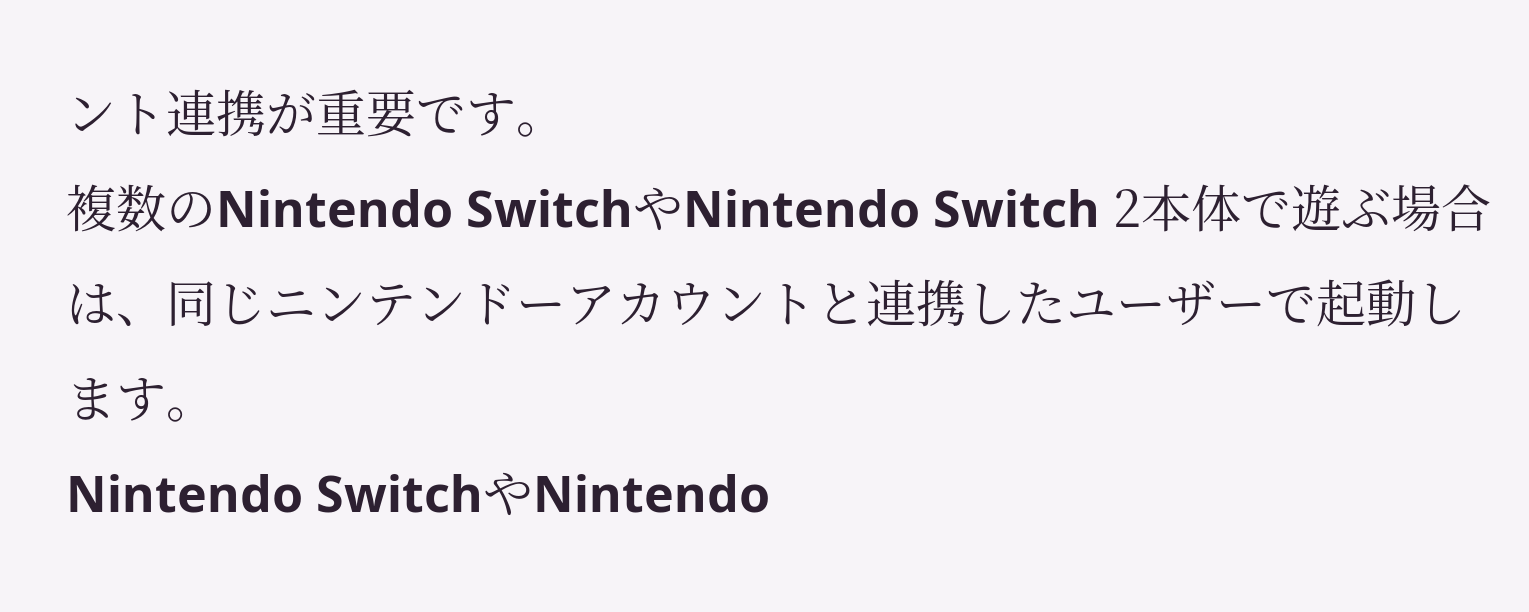ント連携が重要です。
複数のNintendo SwitchやNintendo Switch 2本体で遊ぶ場合は、同じニンテンドーアカウントと連携したユーザーで起動します。
Nintendo SwitchやNintendo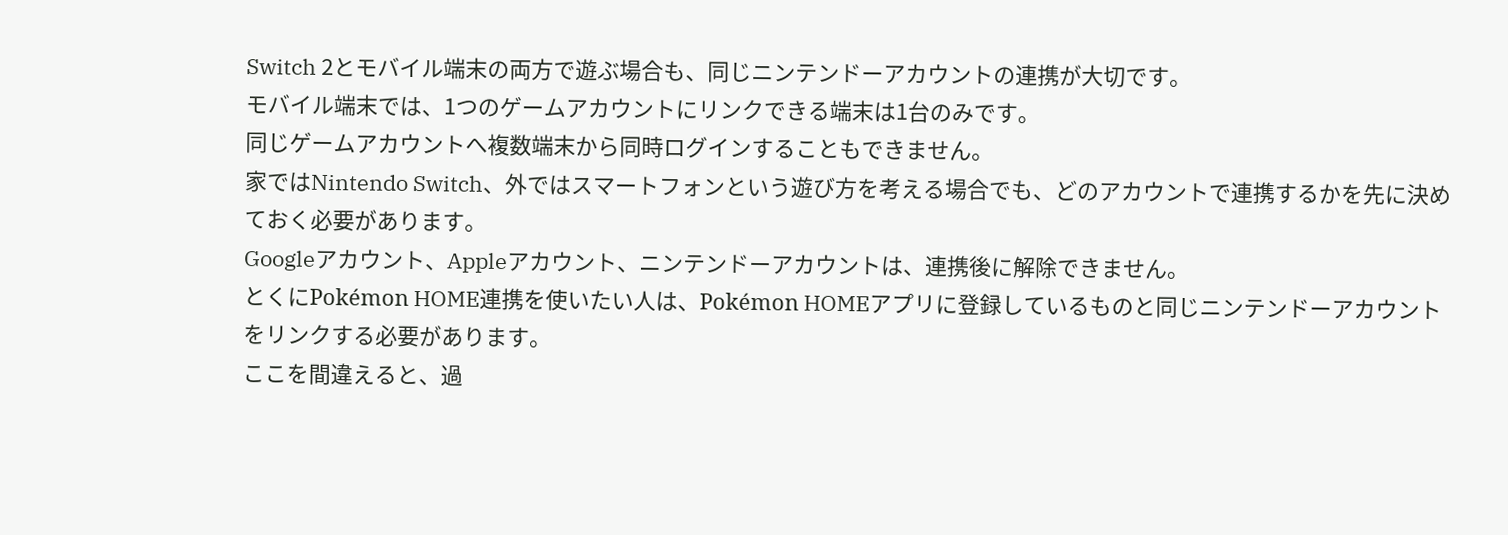Switch 2とモバイル端末の両方で遊ぶ場合も、同じニンテンドーアカウントの連携が大切です。
モバイル端末では、1つのゲームアカウントにリンクできる端末は1台のみです。
同じゲームアカウントへ複数端末から同時ログインすることもできません。
家ではNintendo Switch、外ではスマートフォンという遊び方を考える場合でも、どのアカウントで連携するかを先に決めておく必要があります。
Googleアカウント、Appleアカウント、ニンテンドーアカウントは、連携後に解除できません。
とくにPokémon HOME連携を使いたい人は、Pokémon HOMEアプリに登録しているものと同じニンテンドーアカウントをリンクする必要があります。
ここを間違えると、過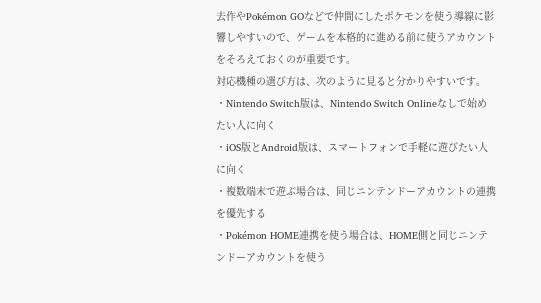去作やPokémon GOなどで仲間にしたポケモンを使う導線に影響しやすいので、ゲームを本格的に進める前に使うアカウントをそろえておくのが重要です。
対応機種の選び方は、次のように見ると分かりやすいです。
・Nintendo Switch版は、Nintendo Switch Onlineなしで始めたい人に向く
・iOS版とAndroid版は、スマートフォンで手軽に遊びたい人に向く
・複数端末で遊ぶ場合は、同じニンテンドーアカウントの連携を優先する
・Pokémon HOME連携を使う場合は、HOME側と同じニンテンドーアカウントを使う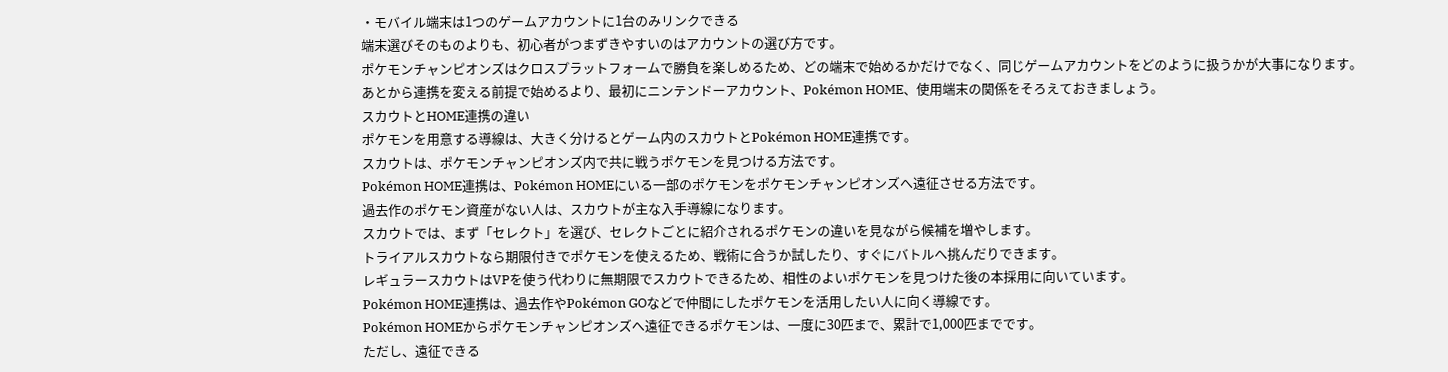・モバイル端末は1つのゲームアカウントに1台のみリンクできる
端末選びそのものよりも、初心者がつまずきやすいのはアカウントの選び方です。
ポケモンチャンピオンズはクロスプラットフォームで勝負を楽しめるため、どの端末で始めるかだけでなく、同じゲームアカウントをどのように扱うかが大事になります。
あとから連携を変える前提で始めるより、最初にニンテンドーアカウント、Pokémon HOME、使用端末の関係をそろえておきましょう。
スカウトとHOME連携の違い
ポケモンを用意する導線は、大きく分けるとゲーム内のスカウトとPokémon HOME連携です。
スカウトは、ポケモンチャンピオンズ内で共に戦うポケモンを見つける方法です。
Pokémon HOME連携は、Pokémon HOMEにいる一部のポケモンをポケモンチャンピオンズへ遠征させる方法です。
過去作のポケモン資産がない人は、スカウトが主な入手導線になります。
スカウトでは、まず「セレクト」を選び、セレクトごとに紹介されるポケモンの違いを見ながら候補を増やします。
トライアルスカウトなら期限付きでポケモンを使えるため、戦術に合うか試したり、すぐにバトルへ挑んだりできます。
レギュラースカウトはVPを使う代わりに無期限でスカウトできるため、相性のよいポケモンを見つけた後の本採用に向いています。
Pokémon HOME連携は、過去作やPokémon GOなどで仲間にしたポケモンを活用したい人に向く導線です。
Pokémon HOMEからポケモンチャンピオンズへ遠征できるポケモンは、一度に30匹まで、累計で1,000匹までです。
ただし、遠征できる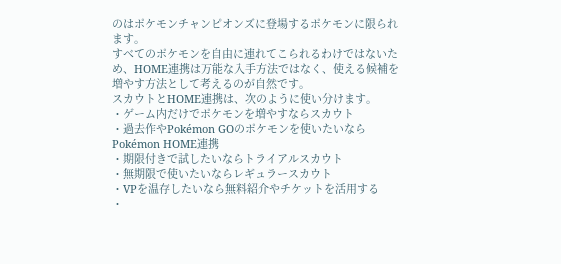のはポケモンチャンピオンズに登場するポケモンに限られます。
すべてのポケモンを自由に連れてこられるわけではないため、HOME連携は万能な入手方法ではなく、使える候補を増やす方法として考えるのが自然です。
スカウトとHOME連携は、次のように使い分けます。
・ゲーム内だけでポケモンを増やすならスカウト
・過去作やPokémon GOのポケモンを使いたいならPokémon HOME連携
・期限付きで試したいならトライアルスカウト
・無期限で使いたいならレギュラースカウト
・VPを温存したいなら無料紹介やチケットを活用する
・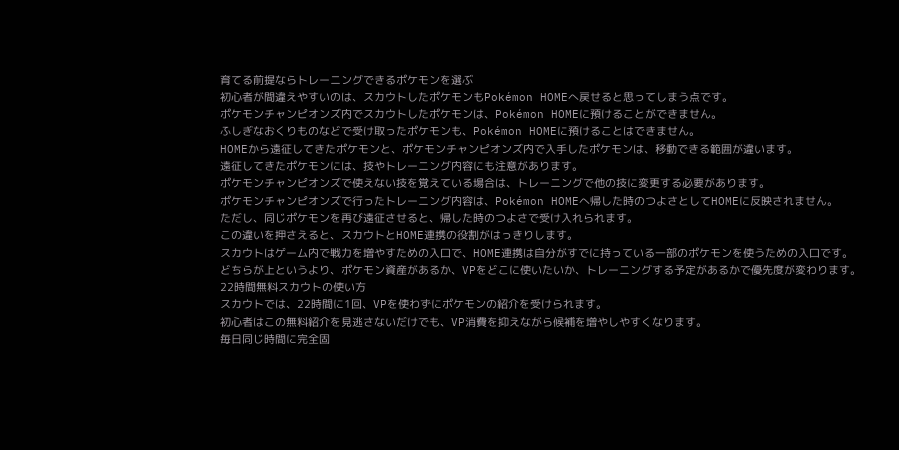育てる前提ならトレーニングできるポケモンを選ぶ
初心者が間違えやすいのは、スカウトしたポケモンもPokémon HOMEへ戻せると思ってしまう点です。
ポケモンチャンピオンズ内でスカウトしたポケモンは、Pokémon HOMEに預けることができません。
ふしぎなおくりものなどで受け取ったポケモンも、Pokémon HOMEに預けることはできません。
HOMEから遠征してきたポケモンと、ポケモンチャンピオンズ内で入手したポケモンは、移動できる範囲が違います。
遠征してきたポケモンには、技やトレーニング内容にも注意があります。
ポケモンチャンピオンズで使えない技を覚えている場合は、トレーニングで他の技に変更する必要があります。
ポケモンチャンピオンズで行ったトレーニング内容は、Pokémon HOMEへ帰した時のつよさとしてHOMEに反映されません。
ただし、同じポケモンを再び遠征させると、帰した時のつよさで受け入れられます。
この違いを押さえると、スカウトとHOME連携の役割がはっきりします。
スカウトはゲーム内で戦力を増やすための入口で、HOME連携は自分がすでに持っている一部のポケモンを使うための入口です。
どちらが上というより、ポケモン資産があるか、VPをどこに使いたいか、トレーニングする予定があるかで優先度が変わります。
22時間無料スカウトの使い方
スカウトでは、22時間に1回、VPを使わずにポケモンの紹介を受けられます。
初心者はこの無料紹介を見逃さないだけでも、VP消費を抑えながら候補を増やしやすくなります。
毎日同じ時間に完全固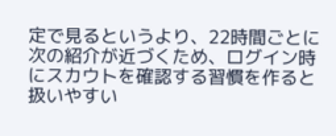定で見るというより、22時間ごとに次の紹介が近づくため、ログイン時にスカウトを確認する習慣を作ると扱いやすい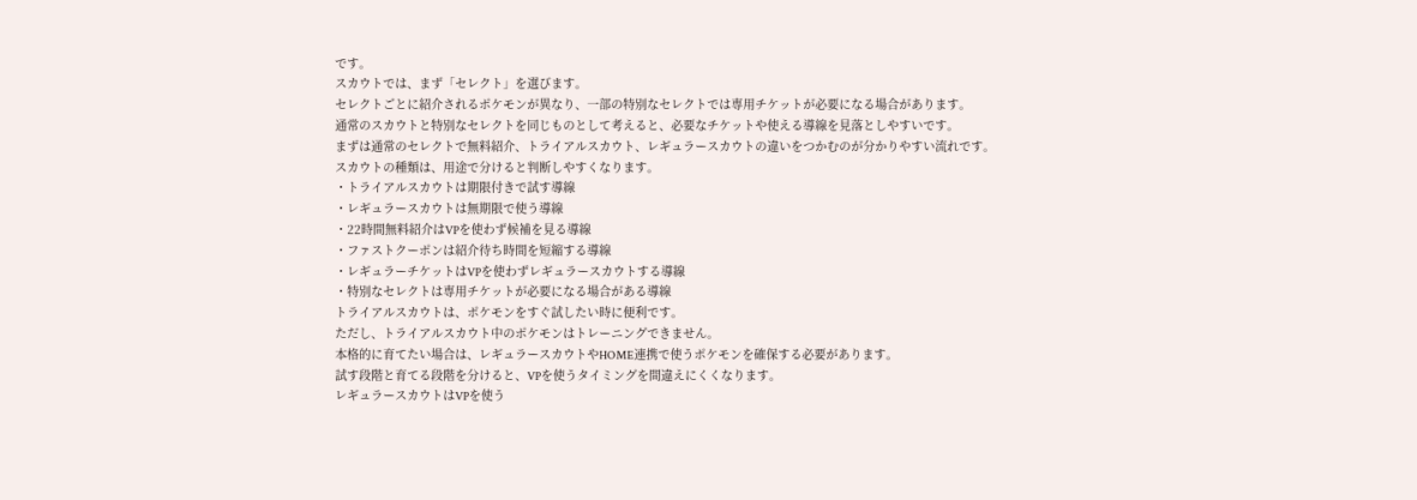です。
スカウトでは、まず「セレクト」を選びます。
セレクトごとに紹介されるポケモンが異なり、一部の特別なセレクトでは専用チケットが必要になる場合があります。
通常のスカウトと特別なセレクトを同じものとして考えると、必要なチケットや使える導線を見落としやすいです。
まずは通常のセレクトで無料紹介、トライアルスカウト、レギュラースカウトの違いをつかむのが分かりやすい流れです。
スカウトの種類は、用途で分けると判断しやすくなります。
・トライアルスカウトは期限付きで試す導線
・レギュラースカウトは無期限で使う導線
・22時間無料紹介はVPを使わず候補を見る導線
・ファストクーポンは紹介待ち時間を短縮する導線
・レギュラーチケットはVPを使わずレギュラースカウトする導線
・特別なセレクトは専用チケットが必要になる場合がある導線
トライアルスカウトは、ポケモンをすぐ試したい時に便利です。
ただし、トライアルスカウト中のポケモンはトレーニングできません。
本格的に育てたい場合は、レギュラースカウトやHOME連携で使うポケモンを確保する必要があります。
試す段階と育てる段階を分けると、VPを使うタイミングを間違えにくくなります。
レギュラースカウトはVPを使う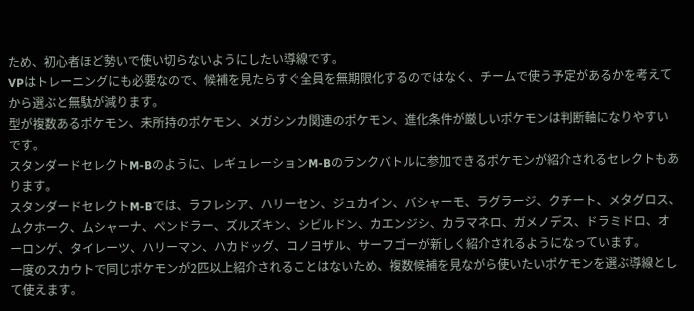ため、初心者ほど勢いで使い切らないようにしたい導線です。
VPはトレーニングにも必要なので、候補を見たらすぐ全員を無期限化するのではなく、チームで使う予定があるかを考えてから選ぶと無駄が減ります。
型が複数あるポケモン、未所持のポケモン、メガシンカ関連のポケモン、進化条件が厳しいポケモンは判断軸になりやすいです。
スタンダードセレクトM-Bのように、レギュレーションM-Bのランクバトルに参加できるポケモンが紹介されるセレクトもあります。
スタンダードセレクトM-Bでは、ラフレシア、ハリーセン、ジュカイン、バシャーモ、ラグラージ、クチート、メタグロス、ムクホーク、ムシャーナ、ペンドラー、ズルズキン、シビルドン、カエンジシ、カラマネロ、ガメノデス、ドラミドロ、オーロンゲ、タイレーツ、ハリーマン、ハカドッグ、コノヨザル、サーフゴーが新しく紹介されるようになっています。
一度のスカウトで同じポケモンが2匹以上紹介されることはないため、複数候補を見ながら使いたいポケモンを選ぶ導線として使えます。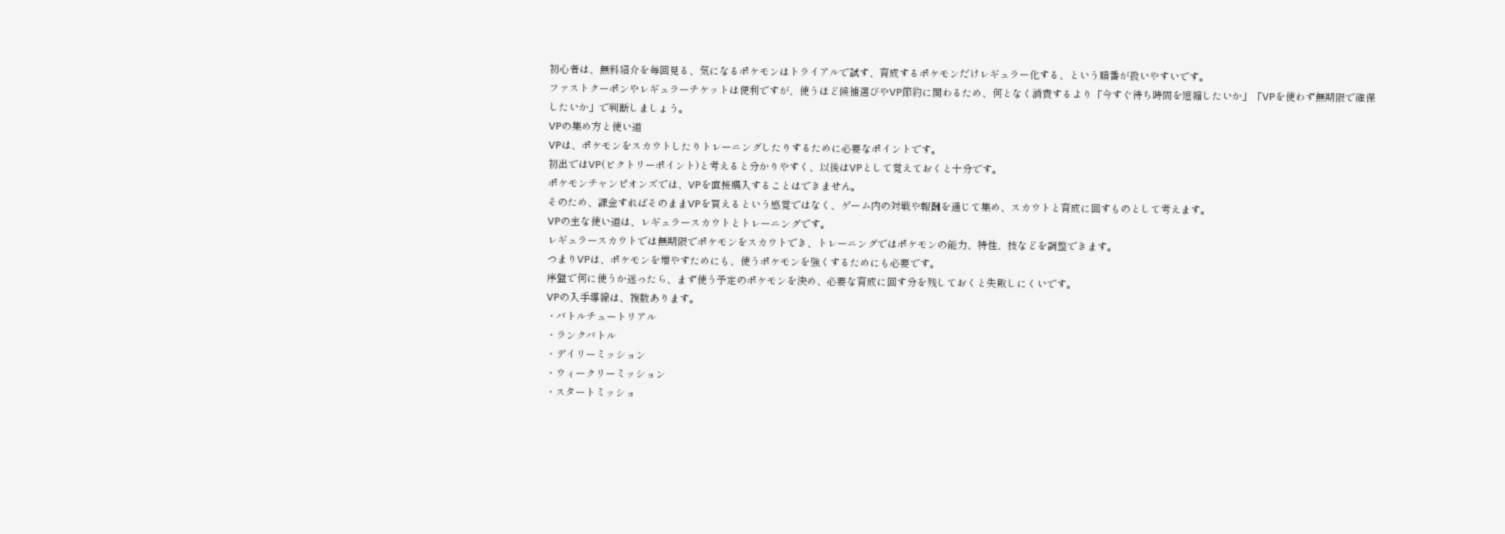初心者は、無料紹介を毎回見る、気になるポケモンはトライアルで試す、育成するポケモンだけレギュラー化する、という順番が扱いやすいです。
ファストクーポンやレギュラーチケットは便利ですが、使うほど候補選びやVP節約に関わるため、何となく消費するより「今すぐ待ち時間を短縮したいか」「VPを使わず無期限で確保したいか」で判断しましょう。
VPの集め方と使い道
VPは、ポケモンをスカウトしたりトレーニングしたりするために必要なポイントです。
初出ではVP(ビクトリーポイント)と考えると分かりやすく、以後はVPとして覚えておくと十分です。
ポケモンチャンピオンズでは、VPを直接購入することはできません。
そのため、課金すればそのままVPを買えるという感覚ではなく、ゲーム内の対戦や報酬を通じて集め、スカウトと育成に回すものとして考えます。
VPの主な使い道は、レギュラースカウトとトレーニングです。
レギュラースカウトでは無期限でポケモンをスカウトでき、トレーニングではポケモンの能力、特性、技などを調整できます。
つまりVPは、ポケモンを増やすためにも、使うポケモンを強くするためにも必要です。
序盤で何に使うか迷ったら、まず使う予定のポケモンを決め、必要な育成に回す分を残しておくと失敗しにくいです。
VPの入手導線は、複数あります。
・バトルチュートリアル
・ランクバトル
・デイリーミッション
・ウィークリーミッション
・スタートミッショ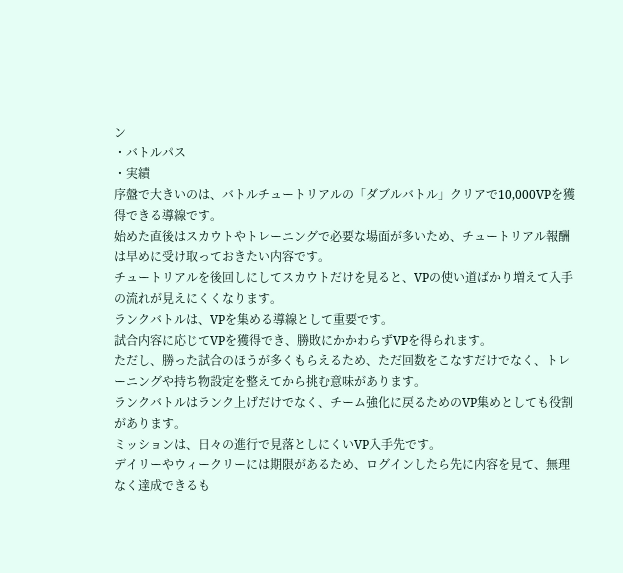ン
・バトルパス
・実績
序盤で大きいのは、バトルチュートリアルの「ダブルバトル」クリアで10,000VPを獲得できる導線です。
始めた直後はスカウトやトレーニングで必要な場面が多いため、チュートリアル報酬は早めに受け取っておきたい内容です。
チュートリアルを後回しにしてスカウトだけを見ると、VPの使い道ばかり増えて入手の流れが見えにくくなります。
ランクバトルは、VPを集める導線として重要です。
試合内容に応じてVPを獲得でき、勝敗にかかわらずVPを得られます。
ただし、勝った試合のほうが多くもらえるため、ただ回数をこなすだけでなく、トレーニングや持ち物設定を整えてから挑む意味があります。
ランクバトルはランク上げだけでなく、チーム強化に戻るためのVP集めとしても役割があります。
ミッションは、日々の進行で見落としにくいVP入手先です。
デイリーやウィークリーには期限があるため、ログインしたら先に内容を見て、無理なく達成できるも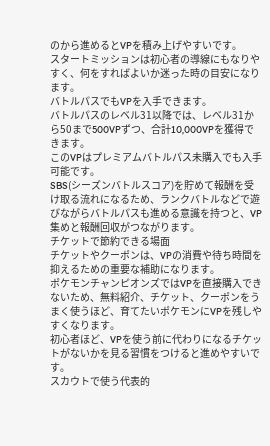のから進めるとVPを積み上げやすいです。
スタートミッションは初心者の導線にもなりやすく、何をすればよいか迷った時の目安になります。
バトルパスでもVPを入手できます。
バトルパスのレベル31以降では、レベル31から50まで500VPずつ、合計10,000VPを獲得できます。
このVPはプレミアムバトルパス未購入でも入手可能です。
SBS(シーズンバトルスコア)を貯めて報酬を受け取る流れになるため、ランクバトルなどで遊びながらバトルパスも進める意識を持つと、VP集めと報酬回収がつながります。
チケットで節約できる場面
チケットやクーポンは、VPの消費や待ち時間を抑えるための重要な補助になります。
ポケモンチャンピオンズではVPを直接購入できないため、無料紹介、チケット、クーポンをうまく使うほど、育てたいポケモンにVPを残しやすくなります。
初心者ほど、VPを使う前に代わりになるチケットがないかを見る習慣をつけると進めやすいです。
スカウトで使う代表的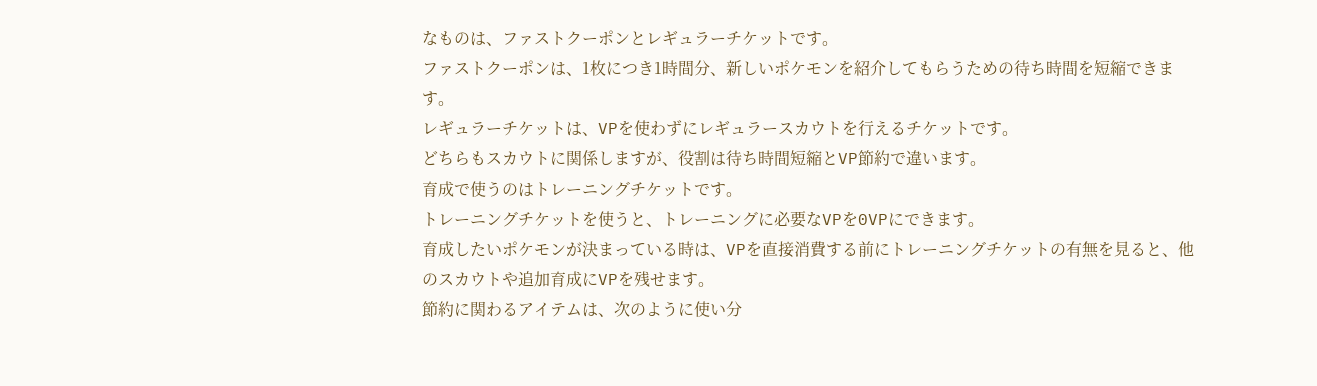なものは、ファストクーポンとレギュラーチケットです。
ファストクーポンは、1枚につき1時間分、新しいポケモンを紹介してもらうための待ち時間を短縮できます。
レギュラーチケットは、VPを使わずにレギュラースカウトを行えるチケットです。
どちらもスカウトに関係しますが、役割は待ち時間短縮とVP節約で違います。
育成で使うのはトレーニングチケットです。
トレーニングチケットを使うと、トレーニングに必要なVPを0VPにできます。
育成したいポケモンが決まっている時は、VPを直接消費する前にトレーニングチケットの有無を見ると、他のスカウトや追加育成にVPを残せます。
節約に関わるアイテムは、次のように使い分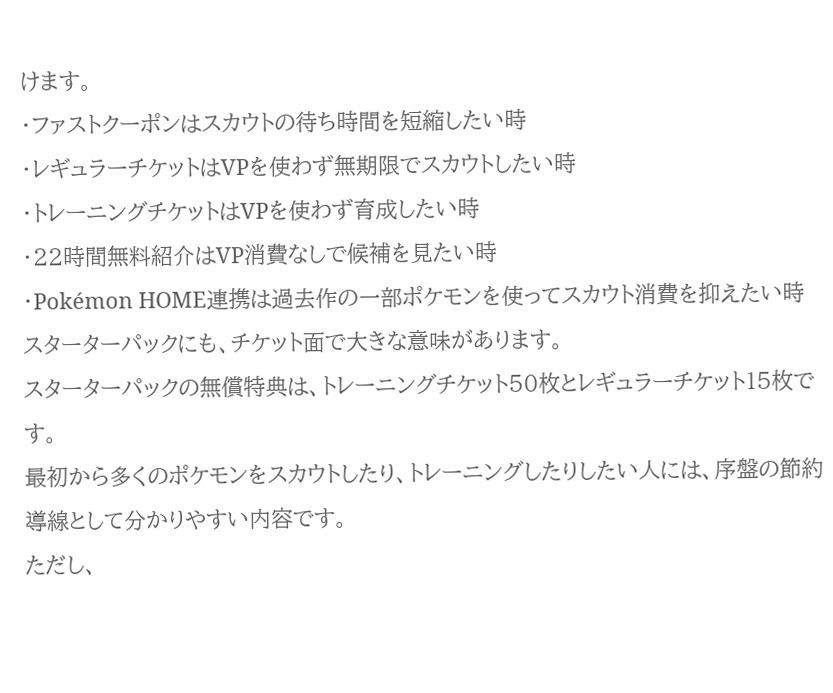けます。
・ファストクーポンはスカウトの待ち時間を短縮したい時
・レギュラーチケットはVPを使わず無期限でスカウトしたい時
・トレーニングチケットはVPを使わず育成したい時
・22時間無料紹介はVP消費なしで候補を見たい時
・Pokémon HOME連携は過去作の一部ポケモンを使ってスカウト消費を抑えたい時
スターターパックにも、チケット面で大きな意味があります。
スターターパックの無償特典は、トレーニングチケット50枚とレギュラーチケット15枚です。
最初から多くのポケモンをスカウトしたり、トレーニングしたりしたい人には、序盤の節約導線として分かりやすい内容です。
ただし、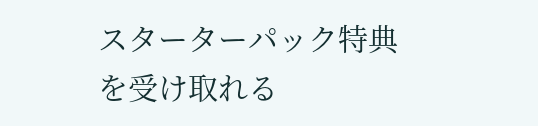スターターパック特典を受け取れる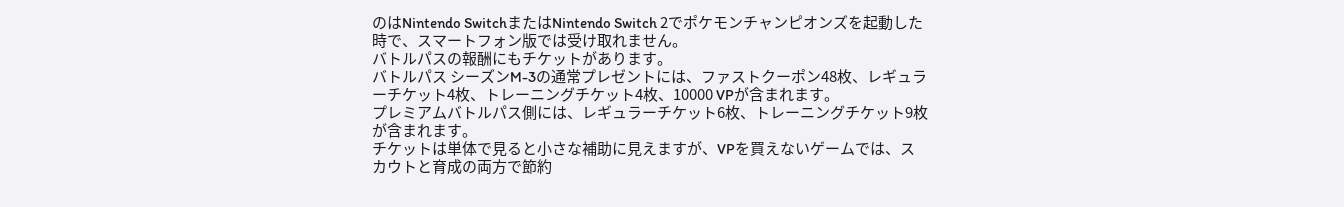のはNintendo SwitchまたはNintendo Switch 2でポケモンチャンピオンズを起動した時で、スマートフォン版では受け取れません。
バトルパスの報酬にもチケットがあります。
バトルパス シーズンM-3の通常プレゼントには、ファストクーポン48枚、レギュラーチケット4枚、トレーニングチケット4枚、10000 VPが含まれます。
プレミアムバトルパス側には、レギュラーチケット6枚、トレーニングチケット9枚が含まれます。
チケットは単体で見ると小さな補助に見えますが、VPを買えないゲームでは、スカウトと育成の両方で節約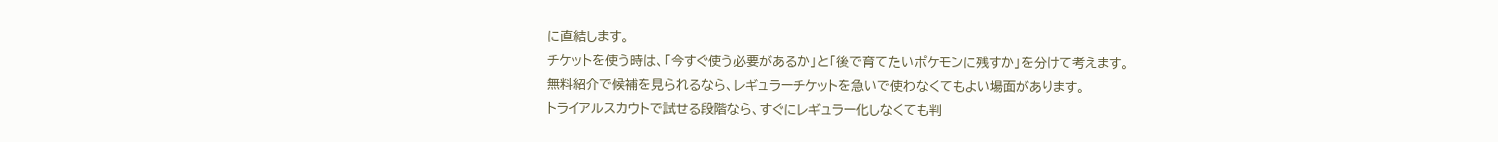に直結します。
チケットを使う時は、「今すぐ使う必要があるか」と「後で育てたいポケモンに残すか」を分けて考えます。
無料紹介で候補を見られるなら、レギュラーチケットを急いで使わなくてもよい場面があります。
トライアルスカウトで試せる段階なら、すぐにレギュラー化しなくても判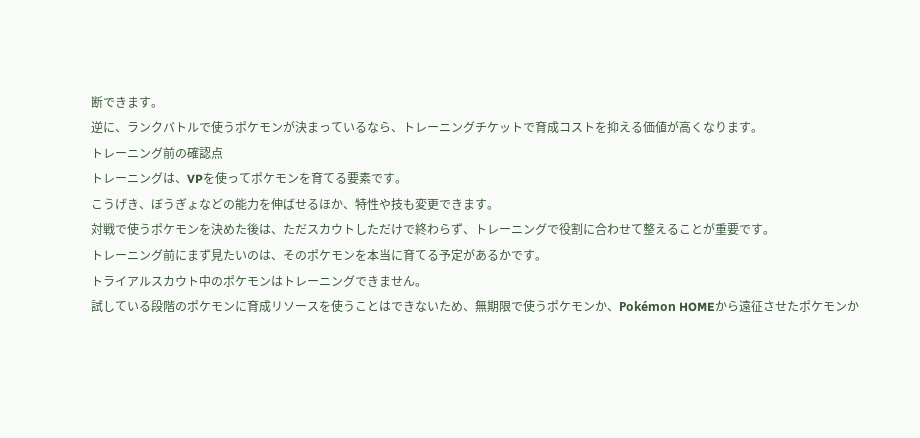断できます。
逆に、ランクバトルで使うポケモンが決まっているなら、トレーニングチケットで育成コストを抑える価値が高くなります。
トレーニング前の確認点
トレーニングは、VPを使ってポケモンを育てる要素です。
こうげき、ぼうぎょなどの能力を伸ばせるほか、特性や技も変更できます。
対戦で使うポケモンを決めた後は、ただスカウトしただけで終わらず、トレーニングで役割に合わせて整えることが重要です。
トレーニング前にまず見たいのは、そのポケモンを本当に育てる予定があるかです。
トライアルスカウト中のポケモンはトレーニングできません。
試している段階のポケモンに育成リソースを使うことはできないため、無期限で使うポケモンか、Pokémon HOMEから遠征させたポケモンか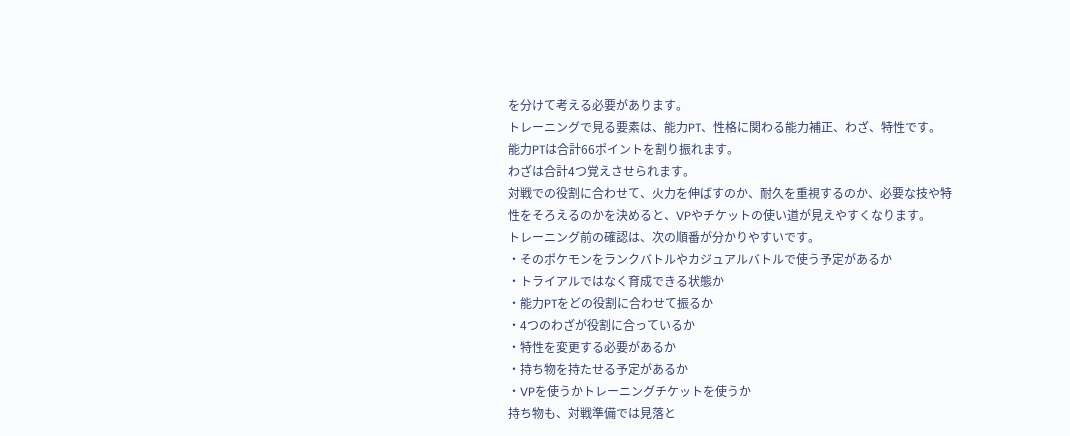を分けて考える必要があります。
トレーニングで見る要素は、能力PT、性格に関わる能力補正、わざ、特性です。
能力PTは合計66ポイントを割り振れます。
わざは合計4つ覚えさせられます。
対戦での役割に合わせて、火力を伸ばすのか、耐久を重視するのか、必要な技や特性をそろえるのかを決めると、VPやチケットの使い道が見えやすくなります。
トレーニング前の確認は、次の順番が分かりやすいです。
・そのポケモンをランクバトルやカジュアルバトルで使う予定があるか
・トライアルではなく育成できる状態か
・能力PTをどの役割に合わせて振るか
・4つのわざが役割に合っているか
・特性を変更する必要があるか
・持ち物を持たせる予定があるか
・VPを使うかトレーニングチケットを使うか
持ち物も、対戦準備では見落と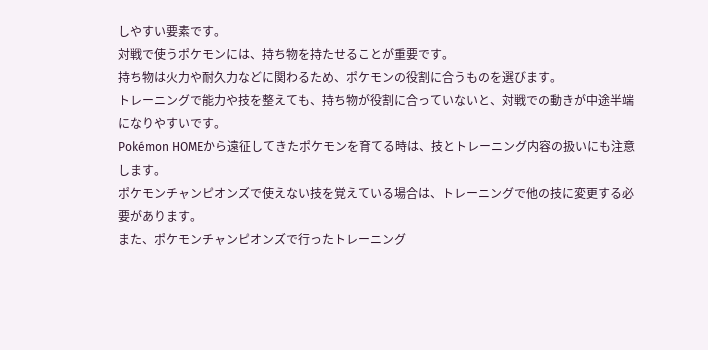しやすい要素です。
対戦で使うポケモンには、持ち物を持たせることが重要です。
持ち物は火力や耐久力などに関わるため、ポケモンの役割に合うものを選びます。
トレーニングで能力や技を整えても、持ち物が役割に合っていないと、対戦での動きが中途半端になりやすいです。
Pokémon HOMEから遠征してきたポケモンを育てる時は、技とトレーニング内容の扱いにも注意します。
ポケモンチャンピオンズで使えない技を覚えている場合は、トレーニングで他の技に変更する必要があります。
また、ポケモンチャンピオンズで行ったトレーニング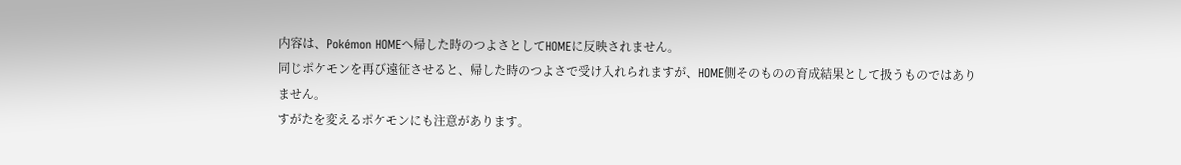内容は、Pokémon HOMEへ帰した時のつよさとしてHOMEに反映されません。
同じポケモンを再び遠征させると、帰した時のつよさで受け入れられますが、HOME側そのものの育成結果として扱うものではありません。
すがたを変えるポケモンにも注意があります。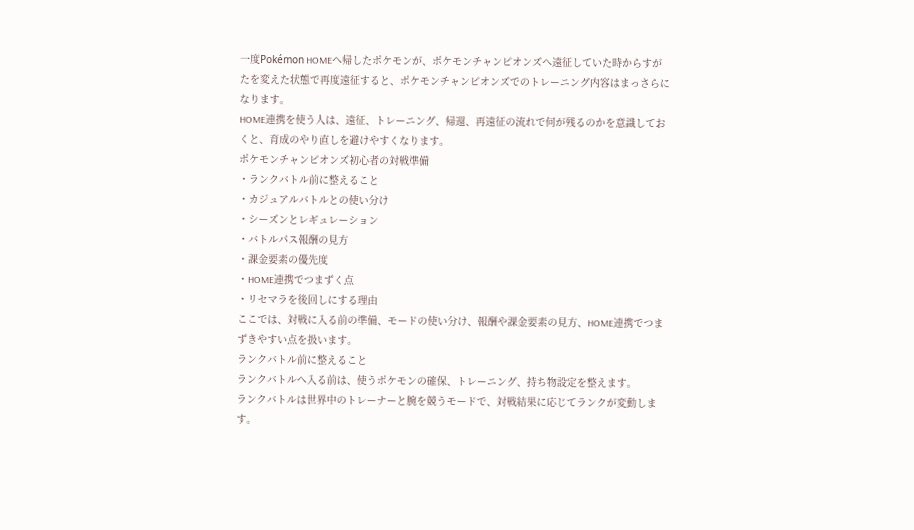一度Pokémon HOMEへ帰したポケモンが、ポケモンチャンピオンズへ遠征していた時からすがたを変えた状態で再度遠征すると、ポケモンチャンピオンズでのトレーニング内容はまっさらになります。
HOME連携を使う人は、遠征、トレーニング、帰還、再遠征の流れで何が残るのかを意識しておくと、育成のやり直しを避けやすくなります。
ポケモンチャンピオンズ初心者の対戦準備
・ランクバトル前に整えること
・カジュアルバトルとの使い分け
・シーズンとレギュレーション
・バトルパス報酬の見方
・課金要素の優先度
・HOME連携でつまずく点
・リセマラを後回しにする理由
ここでは、対戦に入る前の準備、モードの使い分け、報酬や課金要素の見方、HOME連携でつまずきやすい点を扱います。
ランクバトル前に整えること
ランクバトルへ入る前は、使うポケモンの確保、トレーニング、持ち物設定を整えます。
ランクバトルは世界中のトレーナーと腕を競うモードで、対戦結果に応じてランクが変動します。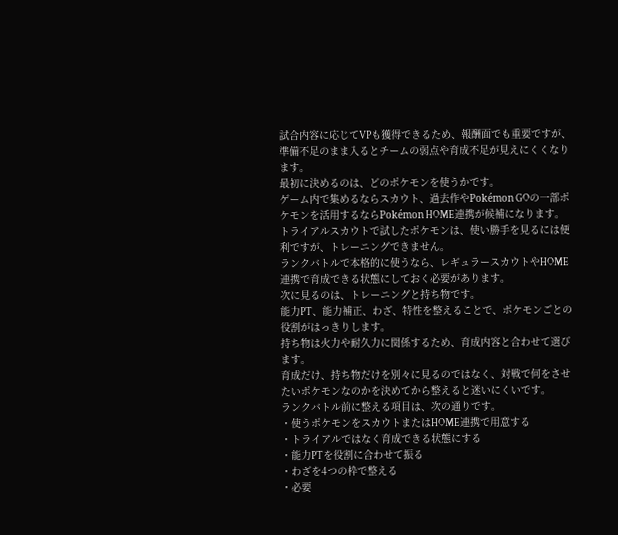試合内容に応じてVPも獲得できるため、報酬面でも重要ですが、準備不足のまま入るとチームの弱点や育成不足が見えにくくなります。
最初に決めるのは、どのポケモンを使うかです。
ゲーム内で集めるならスカウト、過去作やPokémon GOの一部ポケモンを活用するならPokémon HOME連携が候補になります。
トライアルスカウトで試したポケモンは、使い勝手を見るには便利ですが、トレーニングできません。
ランクバトルで本格的に使うなら、レギュラースカウトやHOME連携で育成できる状態にしておく必要があります。
次に見るのは、トレーニングと持ち物です。
能力PT、能力補正、わざ、特性を整えることで、ポケモンごとの役割がはっきりします。
持ち物は火力や耐久力に関係するため、育成内容と合わせて選びます。
育成だけ、持ち物だけを別々に見るのではなく、対戦で何をさせたいポケモンなのかを決めてから整えると迷いにくいです。
ランクバトル前に整える項目は、次の通りです。
・使うポケモンをスカウトまたはHOME連携で用意する
・トライアルではなく育成できる状態にする
・能力PTを役割に合わせて振る
・わざを4つの枠で整える
・必要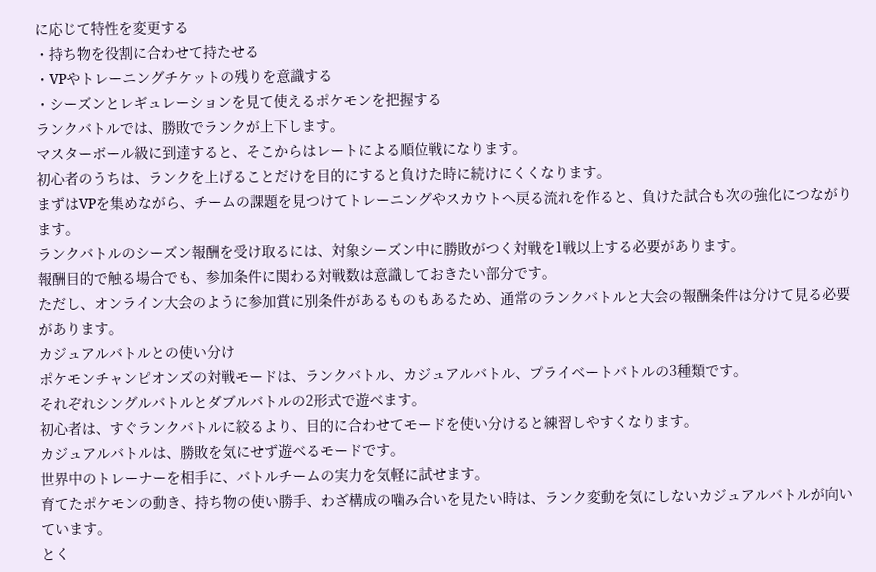に応じて特性を変更する
・持ち物を役割に合わせて持たせる
・VPやトレーニングチケットの残りを意識する
・シーズンとレギュレーションを見て使えるポケモンを把握する
ランクバトルでは、勝敗でランクが上下します。
マスターボール級に到達すると、そこからはレートによる順位戦になります。
初心者のうちは、ランクを上げることだけを目的にすると負けた時に続けにくくなります。
まずはVPを集めながら、チームの課題を見つけてトレーニングやスカウトへ戻る流れを作ると、負けた試合も次の強化につながります。
ランクバトルのシーズン報酬を受け取るには、対象シーズン中に勝敗がつく対戦を1戦以上する必要があります。
報酬目的で触る場合でも、参加条件に関わる対戦数は意識しておきたい部分です。
ただし、オンライン大会のように参加賞に別条件があるものもあるため、通常のランクバトルと大会の報酬条件は分けて見る必要があります。
カジュアルバトルとの使い分け
ポケモンチャンピオンズの対戦モードは、ランクバトル、カジュアルバトル、プライベートバトルの3種類です。
それぞれシングルバトルとダブルバトルの2形式で遊べます。
初心者は、すぐランクバトルに絞るより、目的に合わせてモードを使い分けると練習しやすくなります。
カジュアルバトルは、勝敗を気にせず遊べるモードです。
世界中のトレーナーを相手に、バトルチームの実力を気軽に試せます。
育てたポケモンの動き、持ち物の使い勝手、わざ構成の噛み合いを見たい時は、ランク変動を気にしないカジュアルバトルが向いています。
とく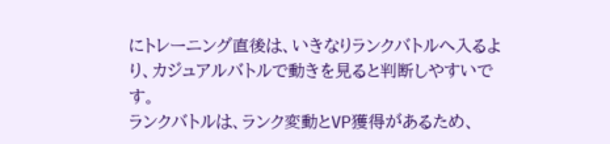にトレーニング直後は、いきなりランクバトルへ入るより、カジュアルバトルで動きを見ると判断しやすいです。
ランクバトルは、ランク変動とVP獲得があるため、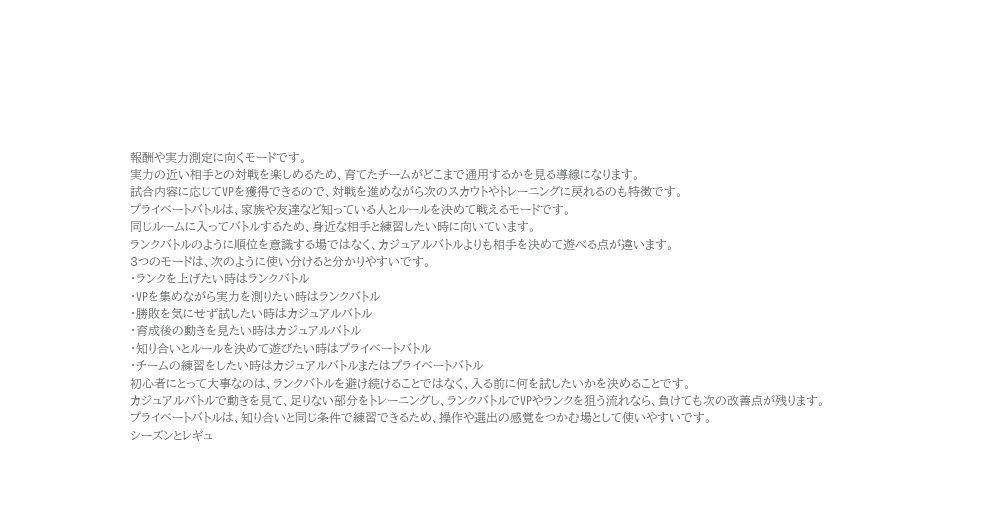報酬や実力測定に向くモードです。
実力の近い相手との対戦を楽しめるため、育てたチームがどこまで通用するかを見る導線になります。
試合内容に応じてVPを獲得できるので、対戦を進めながら次のスカウトやトレーニングに戻れるのも特徴です。
プライベートバトルは、家族や友達など知っている人とルールを決めて戦えるモードです。
同じルームに入ってバトルするため、身近な相手と練習したい時に向いています。
ランクバトルのように順位を意識する場ではなく、カジュアルバトルよりも相手を決めて遊べる点が違います。
3つのモードは、次のように使い分けると分かりやすいです。
・ランクを上げたい時はランクバトル
・VPを集めながら実力を測りたい時はランクバトル
・勝敗を気にせず試したい時はカジュアルバトル
・育成後の動きを見たい時はカジュアルバトル
・知り合いとルールを決めて遊びたい時はプライベートバトル
・チームの練習をしたい時はカジュアルバトルまたはプライベートバトル
初心者にとって大事なのは、ランクバトルを避け続けることではなく、入る前に何を試したいかを決めることです。
カジュアルバトルで動きを見て、足りない部分をトレーニングし、ランクバトルでVPやランクを狙う流れなら、負けても次の改善点が残ります。
プライベートバトルは、知り合いと同じ条件で練習できるため、操作や選出の感覚をつかむ場として使いやすいです。
シーズンとレギュ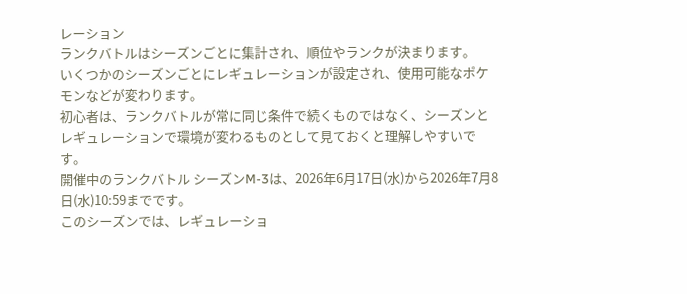レーション
ランクバトルはシーズンごとに集計され、順位やランクが決まります。
いくつかのシーズンごとにレギュレーションが設定され、使用可能なポケモンなどが変わります。
初心者は、ランクバトルが常に同じ条件で続くものではなく、シーズンとレギュレーションで環境が変わるものとして見ておくと理解しやすいです。
開催中のランクバトル シーズンM-3は、2026年6月17日(水)から2026年7月8日(水)10:59までです。
このシーズンでは、レギュレーショ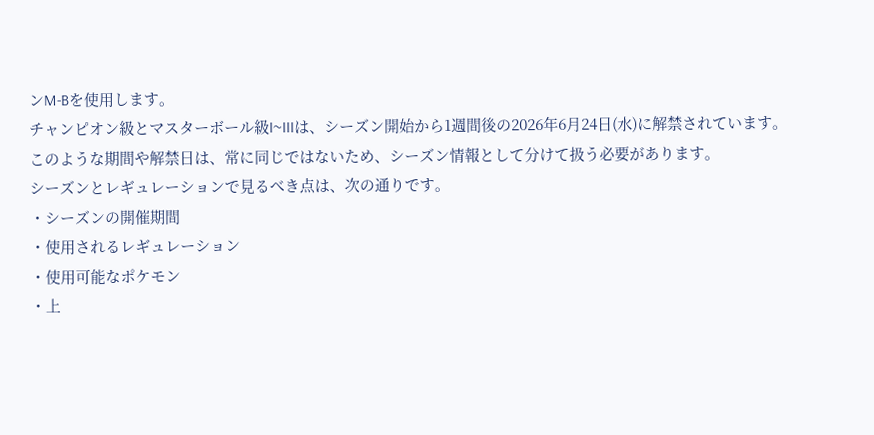ンM-Bを使用します。
チャンピオン級とマスターボール級I~IIIは、シーズン開始から1週間後の2026年6月24日(水)に解禁されています。
このような期間や解禁日は、常に同じではないため、シーズン情報として分けて扱う必要があります。
シーズンとレギュレーションで見るべき点は、次の通りです。
・シーズンの開催期間
・使用されるレギュレーション
・使用可能なポケモン
・上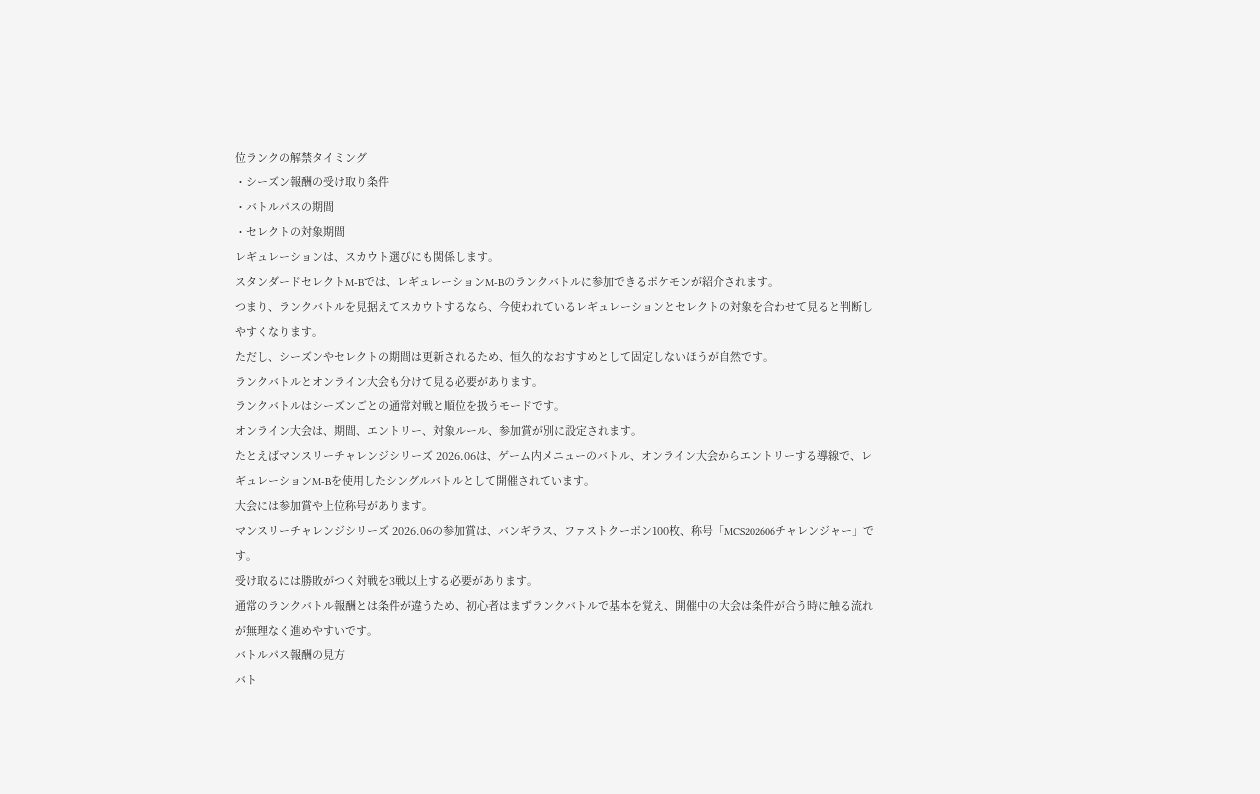位ランクの解禁タイミング
・シーズン報酬の受け取り条件
・バトルパスの期間
・セレクトの対象期間
レギュレーションは、スカウト選びにも関係します。
スタンダードセレクトM-Bでは、レギュレーションM-Bのランクバトルに参加できるポケモンが紹介されます。
つまり、ランクバトルを見据えてスカウトするなら、今使われているレギュレーションとセレクトの対象を合わせて見ると判断しやすくなります。
ただし、シーズンやセレクトの期間は更新されるため、恒久的なおすすめとして固定しないほうが自然です。
ランクバトルとオンライン大会も分けて見る必要があります。
ランクバトルはシーズンごとの通常対戦と順位を扱うモードです。
オンライン大会は、期間、エントリー、対象ルール、参加賞が別に設定されます。
たとえばマンスリーチャレンジシリーズ 2026.06は、ゲーム内メニューのバトル、オンライン大会からエントリーする導線で、レギュレーションM-Bを使用したシングルバトルとして開催されています。
大会には参加賞や上位称号があります。
マンスリーチャレンジシリーズ 2026.06の参加賞は、バンギラス、ファストクーポン100枚、称号「MCS202606チャレンジャー」です。
受け取るには勝敗がつく対戦を3戦以上する必要があります。
通常のランクバトル報酬とは条件が違うため、初心者はまずランクバトルで基本を覚え、開催中の大会は条件が合う時に触る流れが無理なく進めやすいです。
バトルパス報酬の見方
バト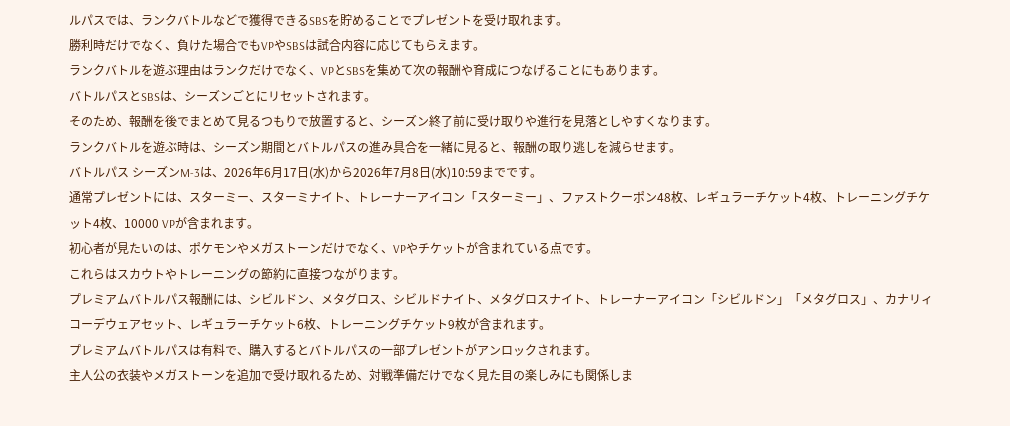ルパスでは、ランクバトルなどで獲得できるSBSを貯めることでプレゼントを受け取れます。
勝利時だけでなく、負けた場合でもVPやSBSは試合内容に応じてもらえます。
ランクバトルを遊ぶ理由はランクだけでなく、VPとSBSを集めて次の報酬や育成につなげることにもあります。
バトルパスとSBSは、シーズンごとにリセットされます。
そのため、報酬を後でまとめて見るつもりで放置すると、シーズン終了前に受け取りや進行を見落としやすくなります。
ランクバトルを遊ぶ時は、シーズン期間とバトルパスの進み具合を一緒に見ると、報酬の取り逃しを減らせます。
バトルパス シーズンM-3は、2026年6月17日(水)から2026年7月8日(水)10:59までです。
通常プレゼントには、スターミー、スターミナイト、トレーナーアイコン「スターミー」、ファストクーポン48枚、レギュラーチケット4枚、トレーニングチケット4枚、10000 VPが含まれます。
初心者が見たいのは、ポケモンやメガストーンだけでなく、VPやチケットが含まれている点です。
これらはスカウトやトレーニングの節約に直接つながります。
プレミアムバトルパス報酬には、シビルドン、メタグロス、シビルドナイト、メタグロスナイト、トレーナーアイコン「シビルドン」「メタグロス」、カナリィコーデウェアセット、レギュラーチケット6枚、トレーニングチケット9枚が含まれます。
プレミアムバトルパスは有料で、購入するとバトルパスの一部プレゼントがアンロックされます。
主人公の衣装やメガストーンを追加で受け取れるため、対戦準備だけでなく見た目の楽しみにも関係しま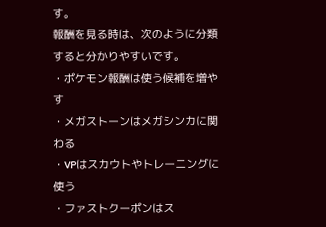す。
報酬を見る時は、次のように分類すると分かりやすいです。
・ポケモン報酬は使う候補を増やす
・メガストーンはメガシンカに関わる
・VPはスカウトやトレーニングに使う
・ファストクーポンはス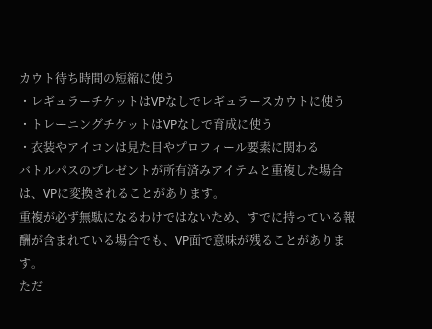カウト待ち時間の短縮に使う
・レギュラーチケットはVPなしでレギュラースカウトに使う
・トレーニングチケットはVPなしで育成に使う
・衣装やアイコンは見た目やプロフィール要素に関わる
バトルパスのプレゼントが所有済みアイテムと重複した場合は、VPに変換されることがあります。
重複が必ず無駄になるわけではないため、すでに持っている報酬が含まれている場合でも、VP面で意味が残ることがあります。
ただ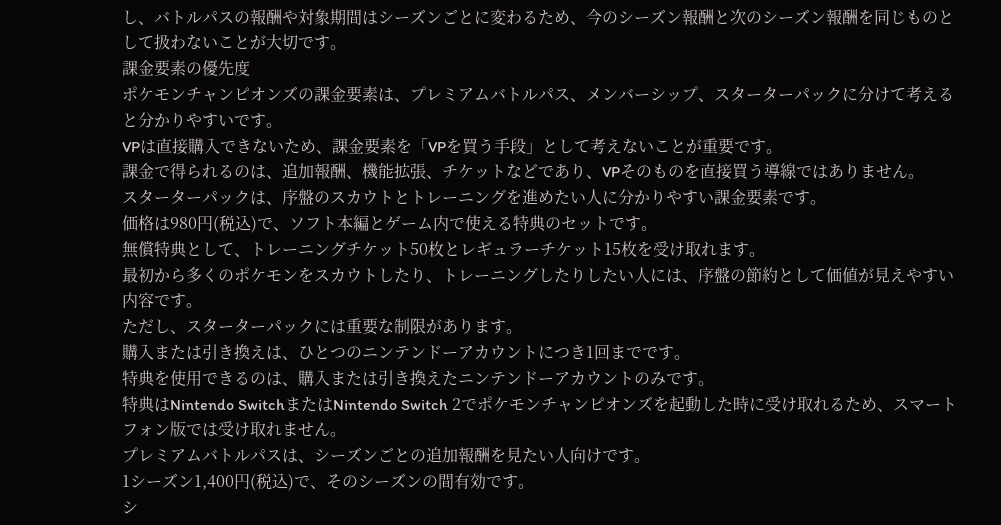し、バトルパスの報酬や対象期間はシーズンごとに変わるため、今のシーズン報酬と次のシーズン報酬を同じものとして扱わないことが大切です。
課金要素の優先度
ポケモンチャンピオンズの課金要素は、プレミアムバトルパス、メンバーシップ、スターターパックに分けて考えると分かりやすいです。
VPは直接購入できないため、課金要素を「VPを買う手段」として考えないことが重要です。
課金で得られるのは、追加報酬、機能拡張、チケットなどであり、VPそのものを直接買う導線ではありません。
スターターパックは、序盤のスカウトとトレーニングを進めたい人に分かりやすい課金要素です。
価格は980円(税込)で、ソフト本編とゲーム内で使える特典のセットです。
無償特典として、トレーニングチケット50枚とレギュラーチケット15枚を受け取れます。
最初から多くのポケモンをスカウトしたり、トレーニングしたりしたい人には、序盤の節約として価値が見えやすい内容です。
ただし、スターターパックには重要な制限があります。
購入または引き換えは、ひとつのニンテンドーアカウントにつき1回までです。
特典を使用できるのは、購入または引き換えたニンテンドーアカウントのみです。
特典はNintendo SwitchまたはNintendo Switch 2でポケモンチャンピオンズを起動した時に受け取れるため、スマートフォン版では受け取れません。
プレミアムバトルパスは、シーズンごとの追加報酬を見たい人向けです。
1シーズン1,400円(税込)で、そのシーズンの間有効です。
シ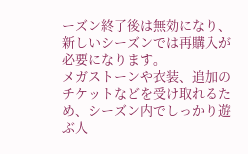ーズン終了後は無効になり、新しいシーズンでは再購入が必要になります。
メガストーンや衣装、追加のチケットなどを受け取れるため、シーズン内でしっかり遊ぶ人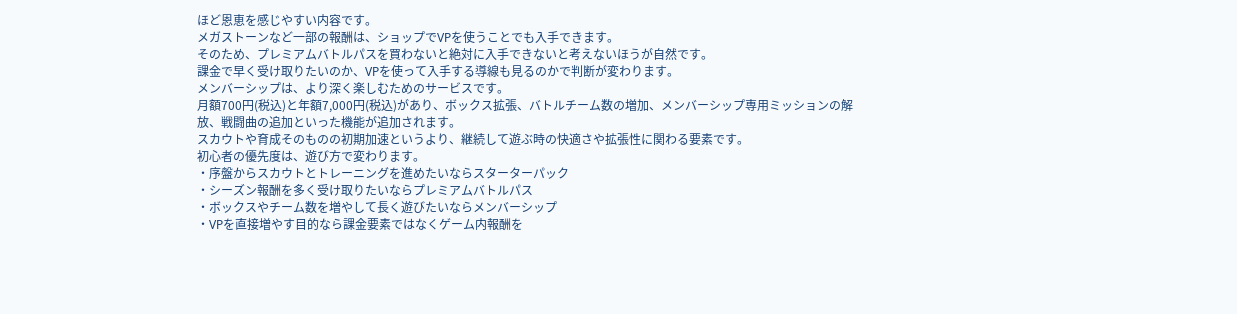ほど恩恵を感じやすい内容です。
メガストーンなど一部の報酬は、ショップでVPを使うことでも入手できます。
そのため、プレミアムバトルパスを買わないと絶対に入手できないと考えないほうが自然です。
課金で早く受け取りたいのか、VPを使って入手する導線も見るのかで判断が変わります。
メンバーシップは、より深く楽しむためのサービスです。
月額700円(税込)と年額7,000円(税込)があり、ボックス拡張、バトルチーム数の増加、メンバーシップ専用ミッションの解放、戦闘曲の追加といった機能が追加されます。
スカウトや育成そのものの初期加速というより、継続して遊ぶ時の快適さや拡張性に関わる要素です。
初心者の優先度は、遊び方で変わります。
・序盤からスカウトとトレーニングを進めたいならスターターパック
・シーズン報酬を多く受け取りたいならプレミアムバトルパス
・ボックスやチーム数を増やして長く遊びたいならメンバーシップ
・VPを直接増やす目的なら課金要素ではなくゲーム内報酬を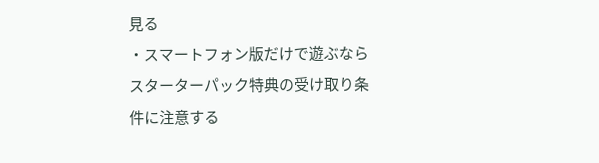見る
・スマートフォン版だけで遊ぶならスターターパック特典の受け取り条件に注意する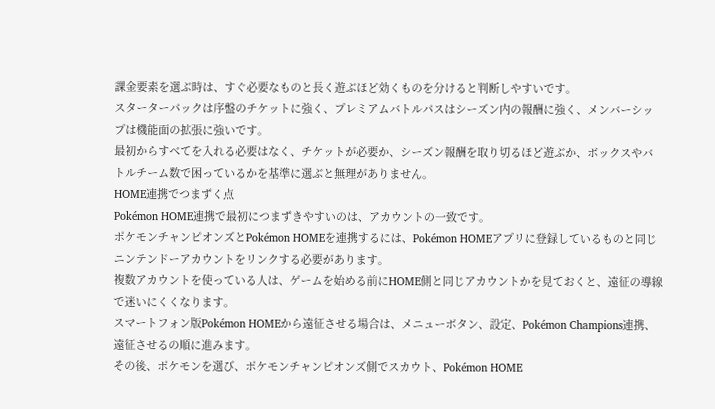課金要素を選ぶ時は、すぐ必要なものと長く遊ぶほど効くものを分けると判断しやすいです。
スターターパックは序盤のチケットに強く、プレミアムバトルパスはシーズン内の報酬に強く、メンバーシップは機能面の拡張に強いです。
最初からすべてを入れる必要はなく、チケットが必要か、シーズン報酬を取り切るほど遊ぶか、ボックスやバトルチーム数で困っているかを基準に選ぶと無理がありません。
HOME連携でつまずく点
Pokémon HOME連携で最初につまずきやすいのは、アカウントの一致です。
ポケモンチャンピオンズとPokémon HOMEを連携するには、Pokémon HOMEアプリに登録しているものと同じニンテンドーアカウントをリンクする必要があります。
複数アカウントを使っている人は、ゲームを始める前にHOME側と同じアカウントかを見ておくと、遠征の導線で迷いにくくなります。
スマートフォン版Pokémon HOMEから遠征させる場合は、メニューボタン、設定、Pokémon Champions連携、遠征させるの順に進みます。
その後、ポケモンを選び、ポケモンチャンピオンズ側でスカウト、Pokémon HOME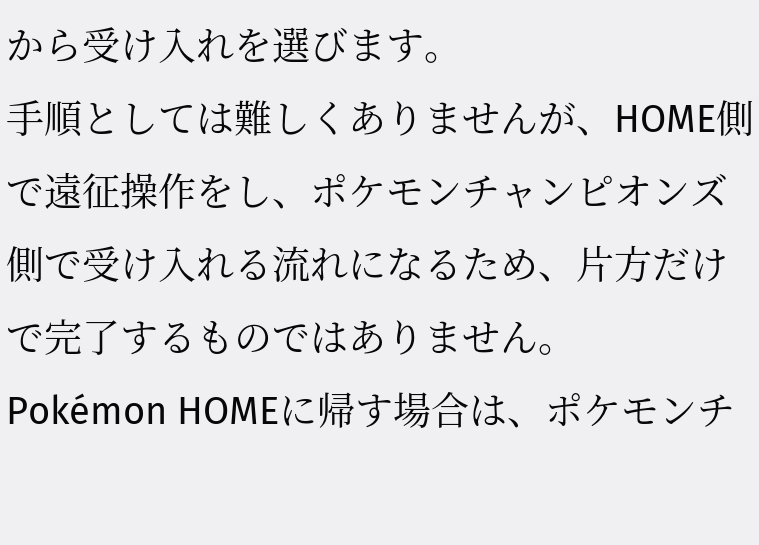から受け入れを選びます。
手順としては難しくありませんが、HOME側で遠征操作をし、ポケモンチャンピオンズ側で受け入れる流れになるため、片方だけで完了するものではありません。
Pokémon HOMEに帰す場合は、ポケモンチ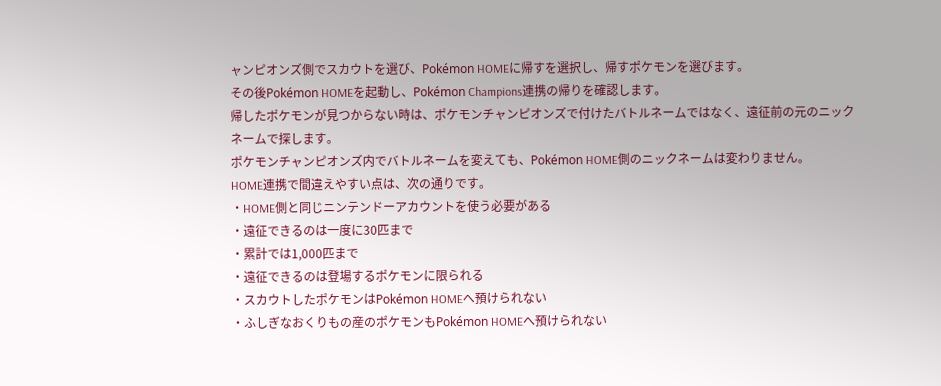ャンピオンズ側でスカウトを選び、Pokémon HOMEに帰すを選択し、帰すポケモンを選びます。
その後Pokémon HOMEを起動し、Pokémon Champions連携の帰りを確認します。
帰したポケモンが見つからない時は、ポケモンチャンピオンズで付けたバトルネームではなく、遠征前の元のニックネームで探します。
ポケモンチャンピオンズ内でバトルネームを変えても、Pokémon HOME側のニックネームは変わりません。
HOME連携で間違えやすい点は、次の通りです。
・HOME側と同じニンテンドーアカウントを使う必要がある
・遠征できるのは一度に30匹まで
・累計では1,000匹まで
・遠征できるのは登場するポケモンに限られる
・スカウトしたポケモンはPokémon HOMEへ預けられない
・ふしぎなおくりもの産のポケモンもPokémon HOMEへ預けられない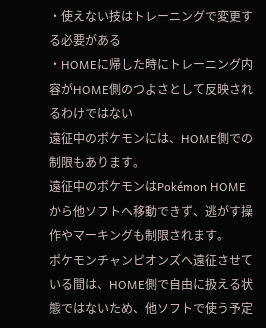・使えない技はトレーニングで変更する必要がある
・HOMEに帰した時にトレーニング内容がHOME側のつよさとして反映されるわけではない
遠征中のポケモンには、HOME側での制限もあります。
遠征中のポケモンはPokémon HOMEから他ソフトへ移動できず、逃がす操作やマーキングも制限されます。
ポケモンチャンピオンズへ遠征させている間は、HOME側で自由に扱える状態ではないため、他ソフトで使う予定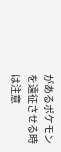があるポケモンを遠征させる時は注意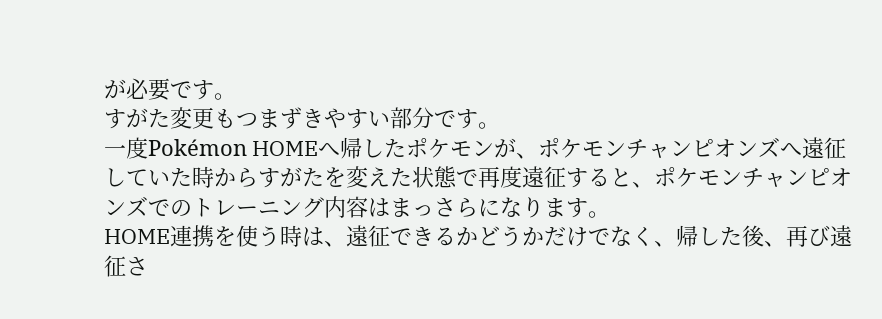が必要です。
すがた変更もつまずきやすい部分です。
一度Pokémon HOMEへ帰したポケモンが、ポケモンチャンピオンズへ遠征していた時からすがたを変えた状態で再度遠征すると、ポケモンチャンピオンズでのトレーニング内容はまっさらになります。
HOME連携を使う時は、遠征できるかどうかだけでなく、帰した後、再び遠征さ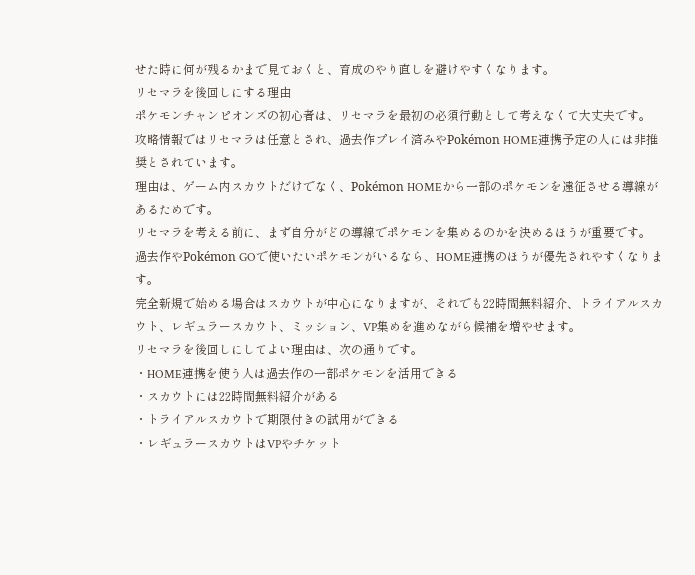せた時に何が残るかまで見ておくと、育成のやり直しを避けやすくなります。
リセマラを後回しにする理由
ポケモンチャンピオンズの初心者は、リセマラを最初の必須行動として考えなくて大丈夫です。
攻略情報ではリセマラは任意とされ、過去作プレイ済みやPokémon HOME連携予定の人には非推奨とされています。
理由は、ゲーム内スカウトだけでなく、Pokémon HOMEから一部のポケモンを遠征させる導線があるためです。
リセマラを考える前に、まず自分がどの導線でポケモンを集めるのかを決めるほうが重要です。
過去作やPokémon GOで使いたいポケモンがいるなら、HOME連携のほうが優先されやすくなります。
完全新規で始める場合はスカウトが中心になりますが、それでも22時間無料紹介、トライアルスカウト、レギュラースカウト、ミッション、VP集めを進めながら候補を増やせます。
リセマラを後回しにしてよい理由は、次の通りです。
・HOME連携を使う人は過去作の一部ポケモンを活用できる
・スカウトには22時間無料紹介がある
・トライアルスカウトで期限付きの試用ができる
・レギュラースカウトはVPやチケット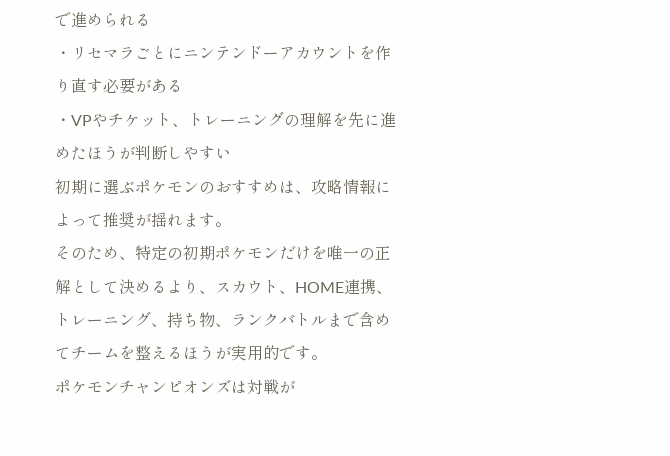で進められる
・リセマラごとにニンテンドーアカウントを作り直す必要がある
・VPやチケット、トレーニングの理解を先に進めたほうが判断しやすい
初期に選ぶポケモンのおすすめは、攻略情報によって推奨が揺れます。
そのため、特定の初期ポケモンだけを唯一の正解として決めるより、スカウト、HOME連携、トレーニング、持ち物、ランクバトルまで含めてチームを整えるほうが実用的です。
ポケモンチャンピオンズは対戦が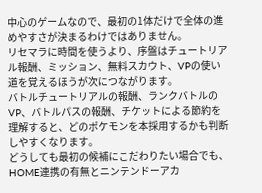中心のゲームなので、最初の1体だけで全体の進めやすさが決まるわけではありません。
リセマラに時間を使うより、序盤はチュートリアル報酬、ミッション、無料スカウト、VPの使い道を覚えるほうが次につながります。
バトルチュートリアルの報酬、ランクバトルのVP、バトルパスの報酬、チケットによる節約を理解すると、どのポケモンを本採用するかも判断しやすくなります。
どうしても最初の候補にこだわりたい場合でも、HOME連携の有無とニンテンドーアカ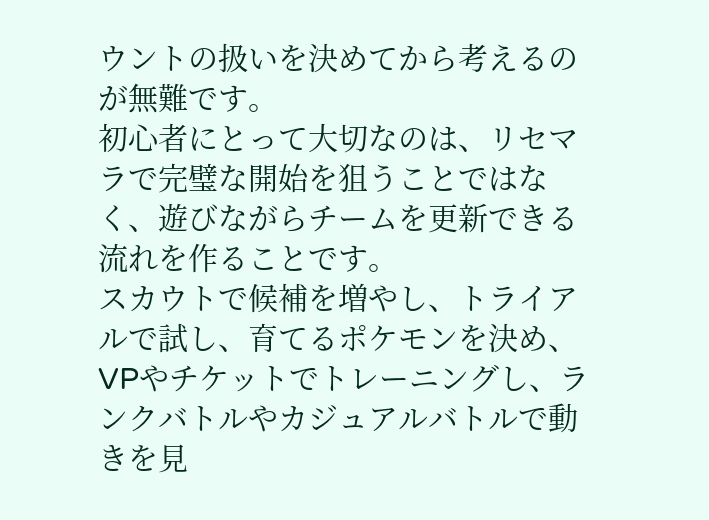ウントの扱いを決めてから考えるのが無難です。
初心者にとって大切なのは、リセマラで完璧な開始を狙うことではなく、遊びながらチームを更新できる流れを作ることです。
スカウトで候補を増やし、トライアルで試し、育てるポケモンを決め、VPやチケットでトレーニングし、ランクバトルやカジュアルバトルで動きを見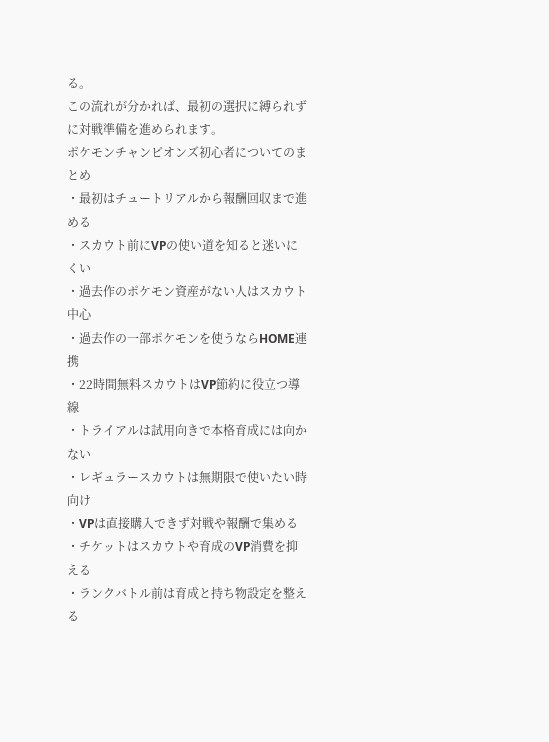る。
この流れが分かれば、最初の選択に縛られずに対戦準備を進められます。
ポケモンチャンピオンズ初心者についてのまとめ
・最初はチュートリアルから報酬回収まで進める
・スカウト前にVPの使い道を知ると迷いにくい
・過去作のポケモン資産がない人はスカウト中心
・過去作の一部ポケモンを使うならHOME連携
・22時間無料スカウトはVP節約に役立つ導線
・トライアルは試用向きで本格育成には向かない
・レギュラースカウトは無期限で使いたい時向け
・VPは直接購入できず対戦や報酬で集める
・チケットはスカウトや育成のVP消費を抑える
・ランクバトル前は育成と持ち物設定を整える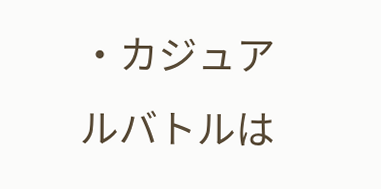・カジュアルバトルは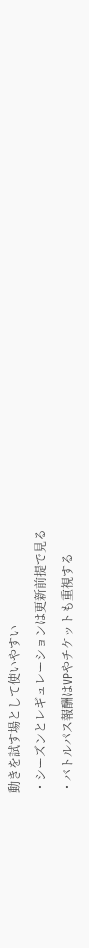動きを試す場として使いやすい
・シーズンとレギュレーションは更新前提で見る
・バトルパス報酬はVPやチケットも重視する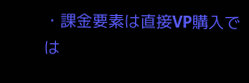・課金要素は直接VP購入では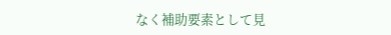なく補助要素として見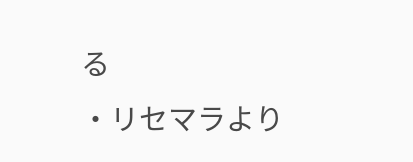る
・リセマラより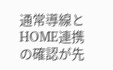通常導線とHOME連携の確認が先